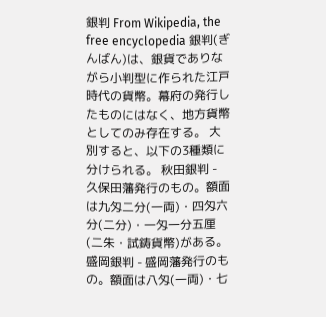銀判 From Wikipedia, the free encyclopedia 銀判(ぎんばん)は、銀貨でありながら小判型に作られた江戸時代の貨幣。幕府の発行したものにはなく、地方貨幣としてのみ存在する。 大別すると、以下の3種類に分けられる。 秋田銀判 - 久保田藩発行のもの。額面は九匁二分(一両)・四匁六分(二分)・一匁一分五厘(二朱・試鋳貨幣)がある。 盛岡銀判 - 盛岡藩発行のもの。額面は八匁(一両)・七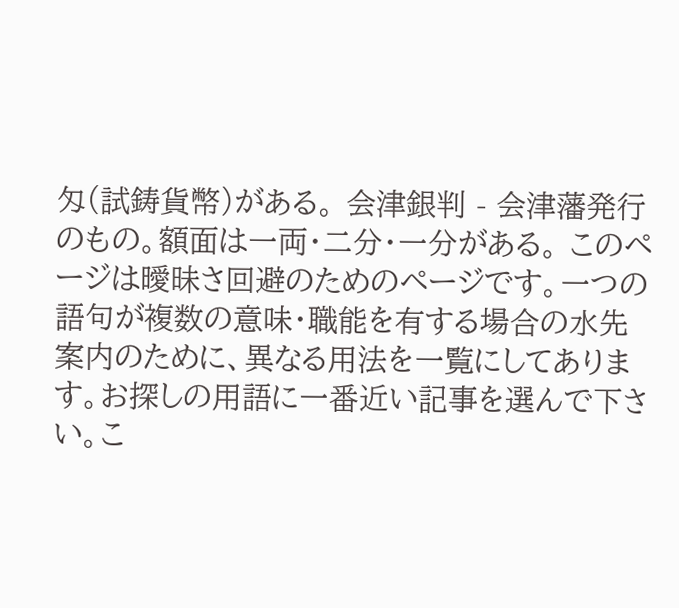匁(試鋳貨幣)がある。 会津銀判 - 会津藩発行のもの。額面は一両・二分・一分がある。 このページは曖昧さ回避のためのページです。一つの語句が複数の意味・職能を有する場合の水先案内のために、異なる用法を一覧にしてあります。お探しの用語に一番近い記事を選んで下さい。こ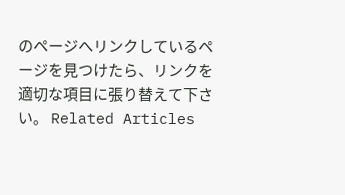のページへリンクしているページを見つけたら、リンクを適切な項目に張り替えて下さい。 Related Articles